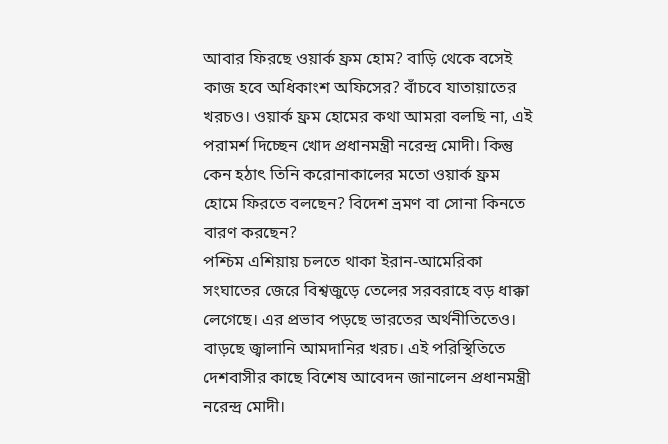আবার ফিরছে ওয়ার্ক ফ্রম হোম? বাড়ি থেকে বসেই কাজ হবে অধিকাংশ অফিসের? বাঁচবে যাতায়াতের খরচও। ওয়ার্ক ফ্রম হোমের কথা আমরা বলছি না, এই পরামর্শ দিচ্ছেন খোদ প্রধানমন্ত্রী নরেন্দ্র মোদী। কিন্তু কেন হঠাৎ তিনি করোনাকালের মতো ওয়ার্ক ফ্রম হোমে ফিরতে বলছেন? বিদেশ ভ্রমণ বা সোনা কিনতে বারণ করছেন?
পশ্চিম এশিয়ায় চলতে থাকা ইরান-আমেরিকা সংঘাতের জেরে বিশ্বজুড়ে তেলের সরবরাহে বড় ধাক্কা লেগেছে। এর প্রভাব পড়ছে ভারতের অর্থনীতিতেও। বাড়ছে জ্বালানি আমদানির খরচ। এই পরিস্থিতিতে দেশবাসীর কাছে বিশেষ আবেদন জানালেন প্রধানমন্ত্রী নরেন্দ্র মোদী।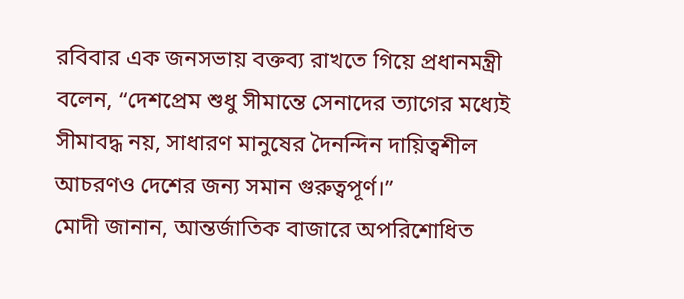রবিবার এক জনসভায় বক্তব্য রাখতে গিয়ে প্রধানমন্ত্রী বলেন, “দেশপ্রেম শুধু সীমান্তে সেনাদের ত্যাগের মধ্যেই সীমাবদ্ধ নয়, সাধারণ মানুষের দৈনন্দিন দায়িত্বশীল আচরণও দেশের জন্য সমান গুরুত্বপূর্ণ।”
মোদী জানান, আন্তর্জাতিক বাজারে অপরিশোধিত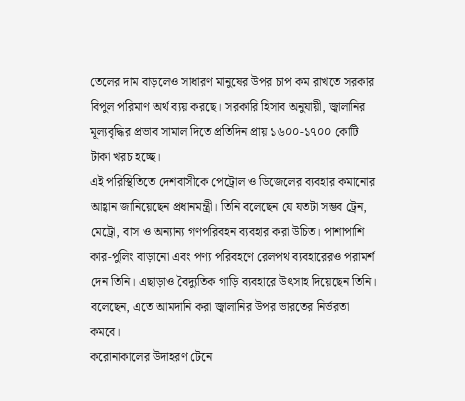তেলের দাম বাড়লেও সাধারণ মানুষের উপর চাপ কম রাখতে সরকার বিপুল পরিমাণ অর্থ ব্যয় করছে। সরকারি হিসাব অনুযায়ী, জ্বালানির মূল্যবৃদ্ধির প্রভাব সামাল দিতে প্রতিদিন প্রায় ১৬০০-১৭০০ কোটি টাকা খরচ হচ্ছে।
এই পরিস্থিতিতে দেশবাসীকে পেট্রোল ও ডিজেলের ব্যবহার কমানোর আহ্বান জানিয়েছেন প্রধানমন্ত্রী। তিনি বলেছেন যে যতটা সম্ভব ট্রেন, মেট্রো, বাস ও অন্যান্য গণপরিবহন ব্যবহার করা উচিত। পাশাপাশি কার-পুলিং বাড়ানো এবং পণ্য পরিবহণে রেলপথ ব্যবহারেরও পরামর্শ দেন তিনি। এছাড়াও বৈদ্যুতিক গাড়ি ব্যবহারে উৎসাহ দিয়েছেন তিনি। বলেছেন, এতে আমদানি করা জ্বালানির উপর ভারতের নির্ভরতা কমবে।
করোনাকালের উদাহরণ টেনে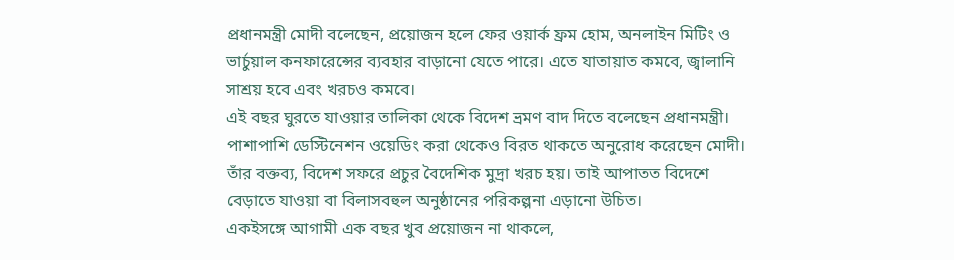প্রধানমন্ত্রী মোদী বলেছেন, প্রয়োজন হলে ফের ওয়ার্ক ফ্রম হোম, অনলাইন মিটিং ও ভার্চুয়াল কনফারেন্সের ব্যবহার বাড়ানো যেতে পারে। এতে যাতায়াত কমবে, জ্বালানি সাশ্রয় হবে এবং খরচও কমবে।
এই বছর ঘুরতে যাওয়ার তালিকা থেকে বিদেশ ভ্রমণ বাদ দিতে বলেছেন প্রধানমন্ত্রী। পাশাপাশি ডেস্টিনেশন ওয়েডিং করা থেকেও বিরত থাকতে অনুরোধ করেছেন মোদী। তাঁর বক্তব্য, বিদেশ সফরে প্রচুর বৈদেশিক মুদ্রা খরচ হয়। তাই আপাতত বিদেশে বেড়াতে যাওয়া বা বিলাসবহুল অনুষ্ঠানের পরিকল্পনা এড়ানো উচিত।
একইসঙ্গে আগামী এক বছর খুব প্রয়োজন না থাকলে,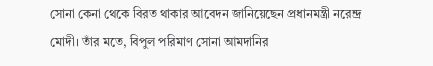সোনা কেনা থেকে বিরত থাকার আবেদন জানিয়েছেন প্রধানমন্ত্রী নরেন্দ্র মোদী। তাঁর মতে, বিপুল পরিমাণ সোনা আমদানির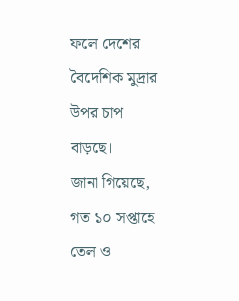ফলে দেশের বৈদেশিক মুদ্রার উপর চাপ বাড়ছে।
জানা গিয়েছে, গত ১০ সপ্তাহে তেল ও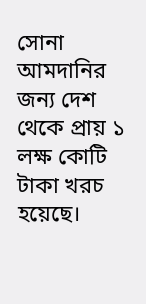সোনা আমদানির জন্য দেশ থেকে প্রায় ১ লক্ষ কোটি টাকা খরচ হয়েছে।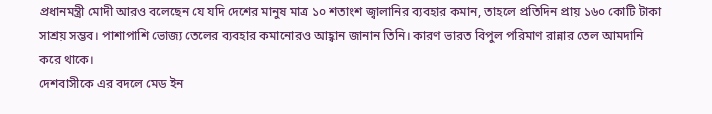প্রধানমন্ত্রী মোদী আরও বলেছেন যে যদি দেশের মানুষ মাত্র ১০ শতাংশ জ্বালানির ব্যবহার কমান, তাহলে প্রতিদিন প্রায় ১৬০ কোটি টাকা সাশ্রয় সম্ভব। পাশাপাশি ভোজ্য তেলের ব্যবহার কমানোরও আহ্বান জানান তিনি। কারণ ভারত বিপুল পরিমাণ রান্নার তেল আমদানি করে থাকে।
দেশবাসীকে এর বদলে মেড ইন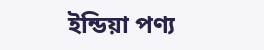ইন্ডিয়া পণ্য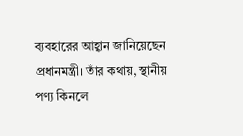ব্যবহারের আহ্বান জানিয়েছেন প্রধানমন্ত্রী। তাঁর কথায়, স্থানীয় পণ্য কিনলে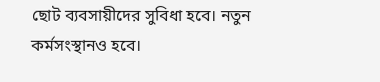ছোট ব্যবসায়ীদের সুবিধা হবে। নতুন কর্মসংস্থানও হবে।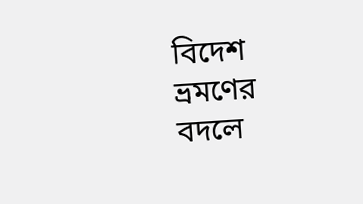বিদেশ ভ্রমণের বদলে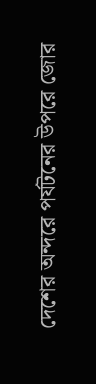দেশের অন্দরে পর্যটনের উপরে জোর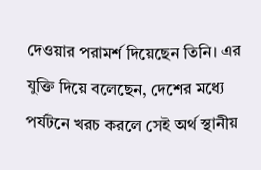দেওয়ার পরামর্শ দিয়েছেন তিনি। এর যুক্তি দিয়ে বলেছেন, দেশের মধ্যে পর্যটনে খরচ করলে সেই অর্থ স্থানীয়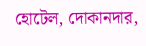হোটেল, দোকানদার,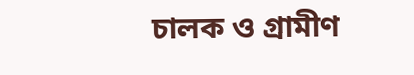চালক ও গ্রামীণ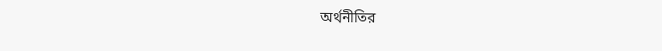অর্থনীতির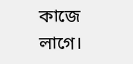কাজে লাগে।